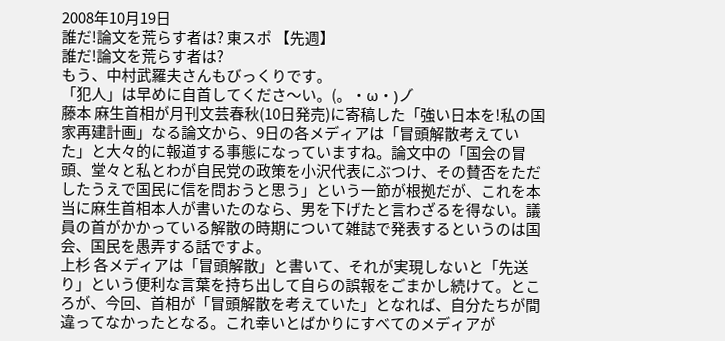2008年10月19日
誰だ!論文を荒らす者は? 東スポ 【先週】
誰だ!論文を荒らす者は?
もう、中村武羅夫さんもびっくりです。
「犯人」は早めに自首してくださ〜い。(。・ω・)ノ゙
藤本 麻生首相が月刊文芸春秋(10日発売)に寄稿した「強い日本を!私の国家再建計画」なる論文から、9日の各メディアは「冒頭解散考えていた」と大々的に報道する事態になっていますね。論文中の「国会の冒頭、堂々と私とわが自民党の政策を小沢代表にぶつけ、その賛否をただしたうえで国民に信を問おうと思う」という一節が根拠だが、これを本当に麻生首相本人が書いたのなら、男を下げたと言わざるを得ない。議員の首がかかっている解散の時期について雑誌で発表するというのは国会、国民を愚弄する話ですよ。
上杉 各メディアは「冒頭解散」と書いて、それが実現しないと「先送り」という便利な言葉を持ち出して自らの誤報をごまかし続けて。ところが、今回、首相が「冒頭解散を考えていた」となれば、自分たちが間違ってなかったとなる。これ幸いとばかりにすべてのメディアが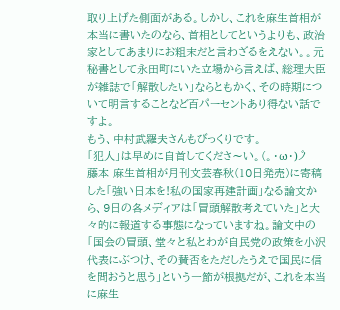取り上げた側面がある。しかし、これを麻生首相が本当に書いたのなら、首相としてというよりも、政治家としてあまりにお粗末だと言わざるをえない。。元秘書として永田町にいた立場から言えば、総理大臣が雑誌で「解散したい」ならともかく、その時期について明言することなど百パーセントあり得ない話ですよ。
もう、中村武羅夫さんもびっくりです。
「犯人」は早めに自首してくださ〜い。(。・ω・)ノ゙
藤本 麻生首相が月刊文芸春秋(10日発売)に寄稿した「強い日本を!私の国家再建計画」なる論文から、9日の各メディアは「冒頭解散考えていた」と大々的に報道する事態になっていますね。論文中の「国会の冒頭、堂々と私とわが自民党の政策を小沢代表にぶつけ、その賛否をただしたうえで国民に信を問おうと思う」という一節が根拠だが、これを本当に麻生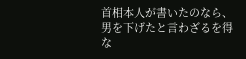首相本人が書いたのなら、男を下げたと言わざるを得な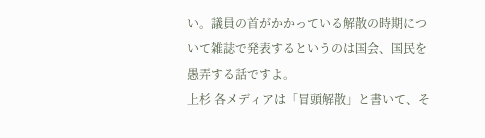い。議員の首がかかっている解散の時期について雑誌で発表するというのは国会、国民を愚弄する話ですよ。
上杉 各メディアは「冒頭解散」と書いて、そ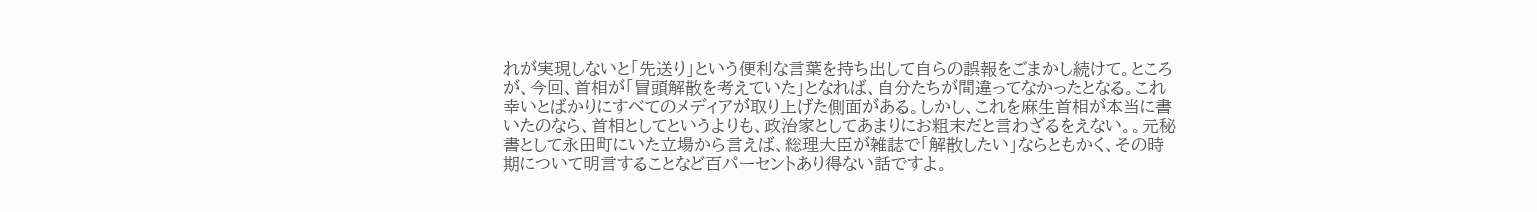れが実現しないと「先送り」という便利な言葉を持ち出して自らの誤報をごまかし続けて。ところが、今回、首相が「冒頭解散を考えていた」となれば、自分たちが間違ってなかったとなる。これ幸いとばかりにすべてのメディアが取り上げた側面がある。しかし、これを麻生首相が本当に書いたのなら、首相としてというよりも、政治家としてあまりにお粗末だと言わざるをえない。。元秘書として永田町にいた立場から言えば、総理大臣が雑誌で「解散したい」ならともかく、その時期について明言することなど百パーセントあり得ない話ですよ。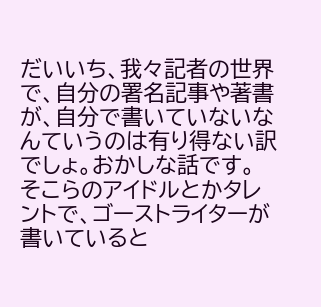だいいち、我々記者の世界で、自分の署名記事や著書が、自分で書いていないなんていうのは有り得ない訳でしょ。おかしな話です。
そこらのアイドルとかタレントで、ゴーストライターが書いていると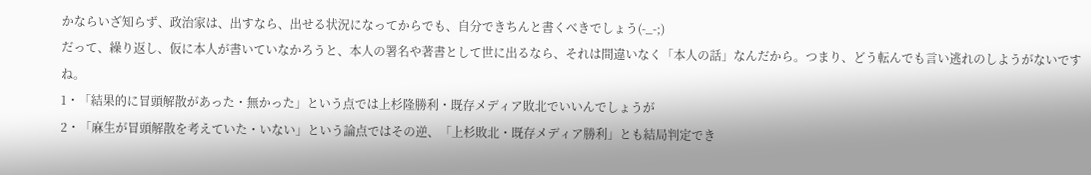かならいざ知らず、政治家は、出すなら、出せる状況になってからでも、自分できちんと書くべきでしょう(-_-;)
だって、繰り返し、仮に本人が書いていなかろうと、本人の署名や著書として世に出るなら、それは間違いなく「本人の話」なんだから。つまり、どう転んでも言い逃れのしようがないですね。
1・「結果的に冒頭解散があった・無かった」という点では上杉隆勝利・既存メディア敗北でいいんでしょうが
2・「麻生が冒頭解散を考えていた・いない」という論点ではその逆、「上杉敗北・既存メディア勝利」とも結局判定でき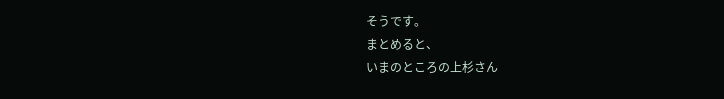そうです。
まとめると、
いまのところの上杉さん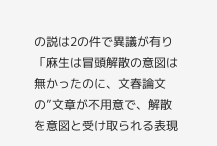の説は2の件で異議が有り「麻生は冒頭解散の意図は無かったのに、文春論文の”文章が不用意で、解散を意図と受け取られる表現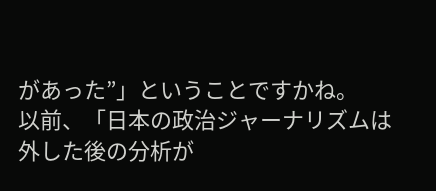があった”」ということですかね。
以前、「日本の政治ジャーナリズムは外した後の分析が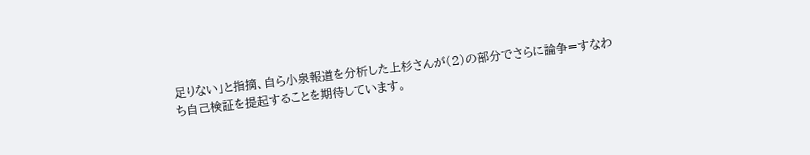足りない」と指摘、自ら小泉報道を分析した上杉さんが(2)の部分でさらに論争=すなわち自己検証を提起することを期待しています。